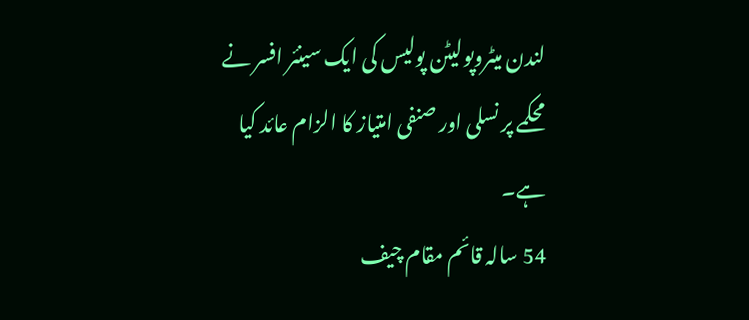لندن میٹروپولیٹن پولیس کی ایک سینئر افسر نے محکمے پر نسلی اور صنفی امتیاز کا الزام عائد کیا ہے۔
54 سالہ قائم مقام چیف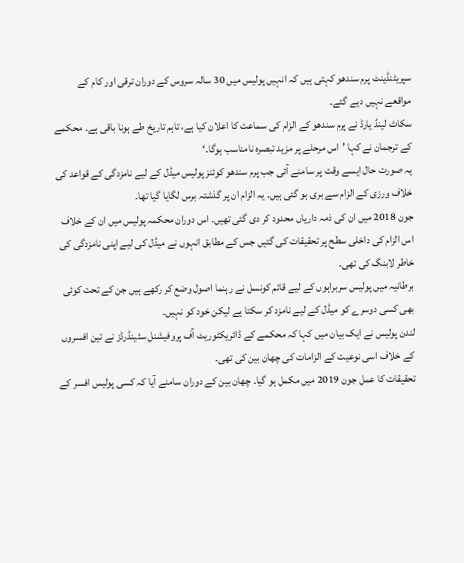سپریٹنڈینٹ پرم سندھو کہتی ہیں کہ انہیں پولیس میں 30 سالہ سروس کے دوران ترقی اور کام کے مواقعے نہیں دیے گئے۔
سکاٹ لینڈ یارڈ نے پرم سندھو کے الزام کی سماعت کا اعلان کیا ہے، تاہم تاریخ طے ہونا باقی ہے۔ محکمے کے ترجمان نے کہا ’اس مرحلے پر مزید تبصرہ نامناسب ہوگا۔‘
یہ صورت حال ایسے وقت پر سامنے آئی جب پرم سندھو کوئنز پولیس میڈل کے لیے نامزدگی کے قواعد کی خلاف ورزی کے الزام سے بری ہو گئی ہیں۔ یہ الزام ان پر گذشتہ برس لگایا گیا تھا۔
جون 2018 میں ان کی ذمہ داریاں محدود کر دی گئی تھیں۔ اس دوران محکمہ پولیس میں ان کے خلاف اس الزام کی داخلی سطح پر تحقیقات کی گئیں جس کے مطابق انہوں نے میڈل کی لیے اپنی نامزدگی کی خاطر لابنگ کی تھی۔
برطانیہ میں پولیس سربراہوں کے لیے قائم کونسل نے رہنما اصول وضع کر رکھے ہیں جن کے تحت کوئی بھی کسی دوسرے کو میڈل کے لیے نامزد کر سکتا ہے لیکن خود کو نہیں۔
لندن پولیس نے ایک بیان میں کہا کہ محکمے کے ڈائریکٹوریٹ آف پروفیشنل سٹینڈرڈز نے تین افسروں کے خلاف اسی نوعیت کے الزامات کی چھان بین کی تھی۔
تحقیقات کا عمل جون 2019 میں مکمل ہو گیا۔ چھان بین کے دوران سامنے آیا کہ کسی پولیس افسر کے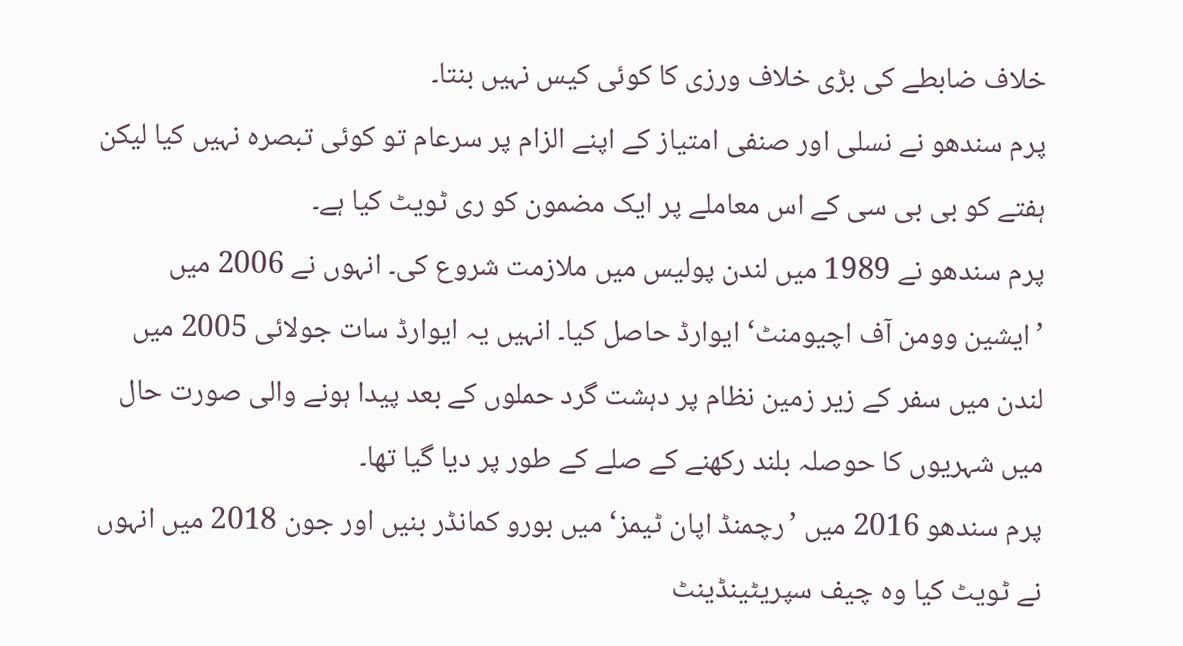خلاف ضابطے کی بڑی خلاف ورزی کا کوئی کیس نہیں بنتا۔
پرم سندھو نے نسلی اور صنفی امتیاز کے اپنے الزام پر سرعام تو کوئی تبصرہ نہیں کیا لیکن ہفتے کو بی بی سی کے اس معاملے پر ایک مضمون کو ری ٹویٹ کیا ہے۔
پرم سندھو نے 1989 میں لندن پولیس میں ملازمت شروع کی۔ انہوں نے 2006 میں ’ایشین وومن آف اچیومنٹ‘ ایوارڈ حاصل کیا۔ انہیں یہ ایوارڈ سات جولائی 2005 میں لندن میں سفر کے زیر زمین نظام پر دہشت گرد حملوں کے بعد پیدا ہونے والی صورت حال میں شہریوں کا حوصلہ بلند رکھنے کے صلے کے طور پر دیا گیا تھا۔
پرم سندھو 2016 میں ’رچمنڈ اپان ٹیمز‘ میں بورو کمانڈر بنیں اور جون 2018 میں انہوں نے ٹویٹ کیا وہ چیف سپریٹینڈینٹ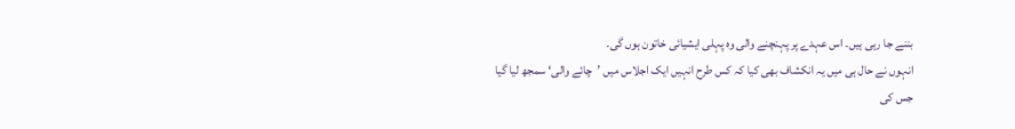بننے جا رہی ہیں۔ اس عہدے پر پہنچنے والی وہ پہلی ایشیائی خاتون ہوں گی۔
انہوں نے حال ہی میں یہ انکشاف بھی کیا کہ کس طرح انہیں ایک اجلاس میں ’چائے والی‘ سمجھ لیا گیا جس کی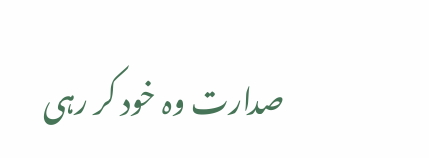صدارت وہ خود کر رہی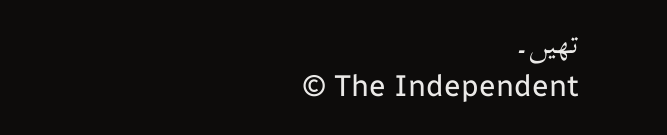تھیں۔
© The Independent